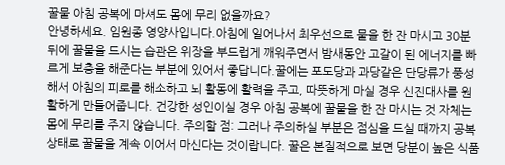꿀물 아침 공복에 마셔도 몸에 무리 없을까요?
안녕하세요. 임원종 영양사입니다.아침에 일어나서 최우선으로 물을 한 잔 마시고 30분 뒤에 꿀물을 드시는 습관은 위장을 부드럽게 깨워주면서 밤새동안 고갈이 된 에너지를 빠르게 보충을 해준다는 부분에 있어서 좋답니다.꿀에는 포도당과 과당같은 단당류가 풍성해서 아침의 피로를 해소하고 뇌 활동에 활력을 주고, 따뜻하게 마실 경우 신진대사를 원활하게 만들어줍니다. 건강한 성인이실 경우 아침 공복에 꿀물을 한 잔 마시는 것 자체는 몸에 무리를 주지 않습니다. 주의할 점: 그러나 주의하실 부분은 점심을 드실 때까지 공복 상태로 꿀물을 계속 이어서 마신다는 것이랍니다. 꿀은 본질적으로 보면 당분이 높은 식품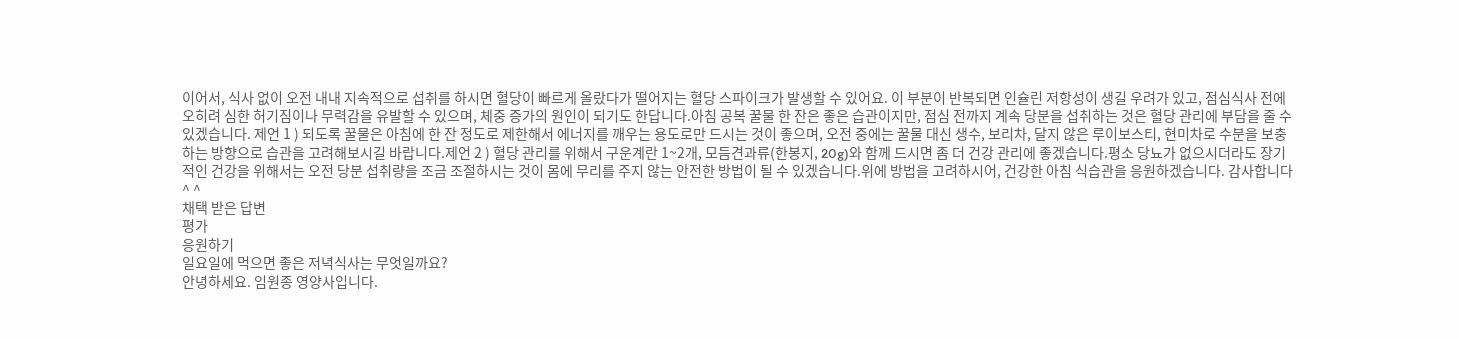이어서, 식사 없이 오전 내내 지속적으로 섭취를 하시면 혈당이 빠르게 올랐다가 떨어지는 혈당 스파이크가 발생할 수 있어요. 이 부분이 반복되면 인슐린 저항성이 생길 우려가 있고, 점심식사 전에 오히려 심한 허기짐이나 무력감을 유발할 수 있으며, 체중 증가의 원인이 되기도 한답니다.아침 공복 꿀물 한 잔은 좋은 습관이지만, 점심 전까지 계속 당분을 섭취하는 것은 혈당 관리에 부담을 줄 수 있겠습니다. 제언 1 ) 되도록 꿀물은 아침에 한 잔 정도로 제한해서 에너지를 깨우는 용도로만 드시는 것이 좋으며, 오전 중에는 꿀물 대신 생수, 보리차, 달지 않은 루이보스티, 현미차로 수분을 보충하는 방향으로 습관을 고려해보시길 바랍니다.제언 2 ) 혈당 관리를 위해서 구운계란 1~2개, 모듬견과류(한봉지, 20g)와 함께 드시면 좀 더 건강 관리에 좋겠습니다.평소 당뇨가 없으시더라도 장기적인 건강을 위해서는 오전 당분 섭취량을 조금 조절하시는 것이 몸에 무리를 주지 않는 안전한 방법이 될 수 있겠습니다.위에 방법을 고려하시어, 건강한 아침 식습관을 응원하겠습니다. 감사합니다 ^ ^
채택 받은 답변
평가
응원하기
일요일에 먹으면 좋은 저녁식사는 무엇일까요?
안녕하세요. 임원종 영양사입니다.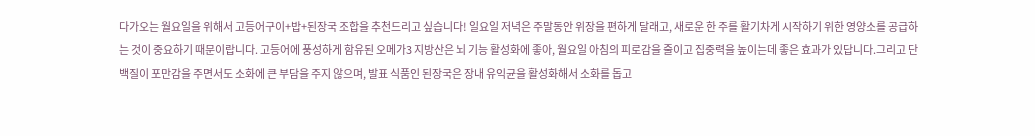다가오는 월요일을 위해서 고등어구이+밥+된장국 조합을 추천드리고 싶습니다! 일요일 저녁은 주말동안 위장을 편하게 달래고, 새로운 한 주를 활기차게 시작하기 위한 영양소를 공급하는 것이 중요하기 때문이랍니다. 고등어에 풍성하게 함유된 오메가3 지방산은 뇌 기능 활성화에 좋아, 월요일 아침의 피로감을 줄이고 집중력을 높이는데 좋은 효과가 있답니다.그리고 단백질이 포만감을 주면서도 소화에 큰 부담을 주지 않으며, 발표 식품인 된장국은 장내 유익균을 활성화해서 소화를 돕고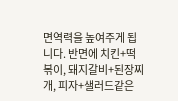면역력을 높여주게 됩니다. 반면에 치킨+떡볶이, 돼지갈비+된장찌개, 피자+샐러드같은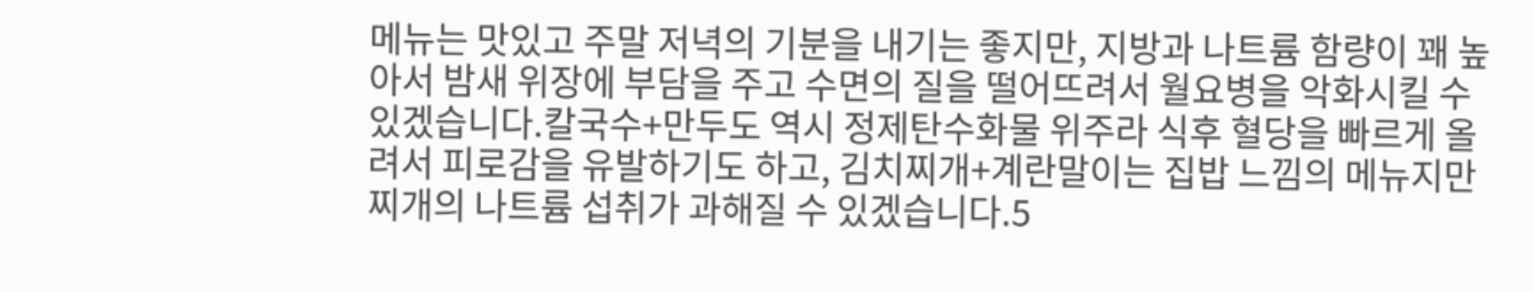메뉴는 맛있고 주말 저녁의 기분을 내기는 좋지만, 지방과 나트륨 함량이 꽤 높아서 밤새 위장에 부담을 주고 수면의 질을 떨어뜨려서 월요병을 악화시킬 수 있겠습니다.칼국수+만두도 역시 정제탄수화물 위주라 식후 혈당을 빠르게 올려서 피로감을 유발하기도 하고, 김치찌개+계란말이는 집밥 느낌의 메뉴지만 찌개의 나트륨 섭취가 과해질 수 있겠습니다.5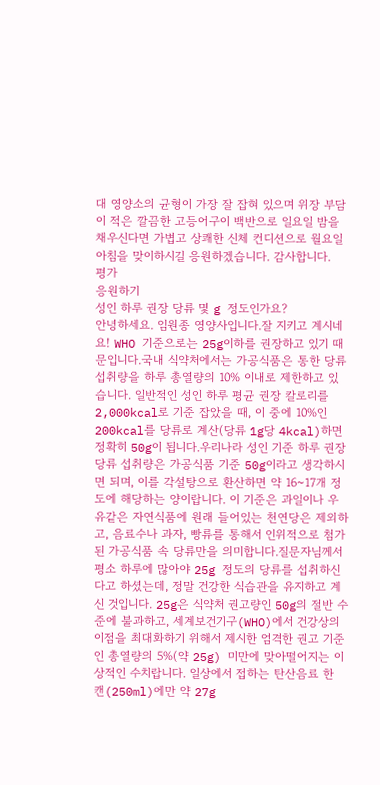대 영양소의 균형이 가장 잘 잡혀 있으며 위장 부담이 적은 깔끔한 고등어구이 백반으로 일요일 밤을 채우신다면 가볍고 상쾌한 신체 컨디션으로 월요일 아침을 맞이하시길 응원하겠습니다. 감사합니다.
평가
응원하기
성인 하루 권장 당류 몇 g 정도인가요?
안녕하세요. 임원종 영양사입니다.잘 지키고 계시네요! WHO 기준으로는 25g이하를 권장하고 있기 때문입니다.국내 식약처에서는 가공식품은 통한 당류 섭취량을 하루 총열량의 10% 이내로 제한하고 있습니다. 일반적인 성인 하루 평균 권장 칼로리를 2,000kcal로 기준 잡았을 때, 이 중에 10%인 200kcal를 당류로 계산(당류 1g당 4kcal)하면 정확히 50g이 됩니다.우리나라 성인 기준 하루 권장 당류 섭취량은 가공식품 기준 50g이라고 생각하시면 되며, 이를 각설탕으로 환산하면 약 16~17개 정도에 해당하는 양이랍니다. 이 기준은 과일이나 우유같은 자연식품에 원래 들어있는 천연당은 제외하고, 음료수나 과자, 빵류를 통해서 인위적으로 첨가된 가공식품 속 당류만을 의미합니다.질문자님께서 평소 하루에 많아야 25g 정도의 당류를 섭취하신다고 하셨는데, 정말 건강한 식습관을 유지하고 계신 것입니다. 25g은 식약처 권고량인 50g의 절반 수준에 불과하고, 세계보건기구(WHO)에서 건강상의 이점을 최대화하기 위해서 제시한 엄격한 권고 기준인 총열량의 5%(약 25g) 미만에 맞아떨어지는 이상적인 수치랍니다. 일상에서 접하는 탄산음료 한 캔(250ml)에만 약 27g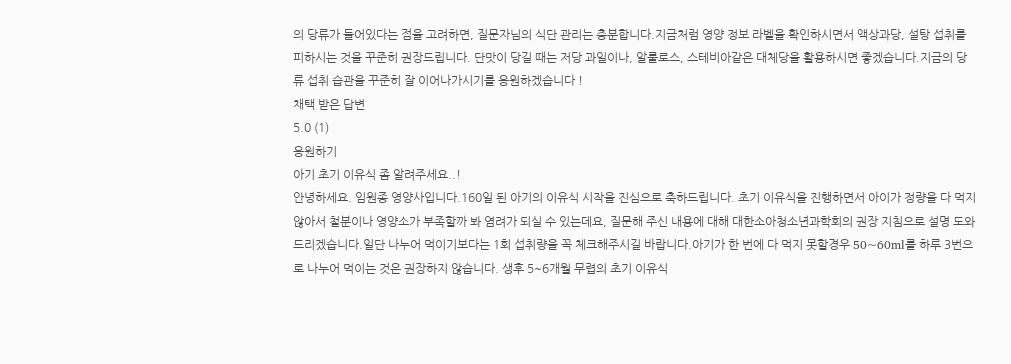의 당류가 들어있다는 점을 고려하면, 질문자님의 식단 관리는 충분합니다.지금처럼 영양 정보 라벨을 확인하시면서 액상과당, 설탕 섭취를 피하시는 것을 꾸준히 권장드립니다. 단맛이 당길 때는 저당 과일이나, 알룰로스, 스테비아같은 대체당을 활용하시면 좋겠습니다.지금의 당류 섭취 습관을 꾸준히 잘 이어나가시기를 응원하겠습니다 !
채택 받은 답변
5.0 (1)
응원하기
아기 초기 이유식 좀 알려주세요..!
안녕하세요. 임원종 영양사입니다.160일 된 아기의 이유식 시작을 진심으로 축하드립니다. 초기 이유식을 진행하면서 아이가 정량을 다 먹지 않아서 철분이나 영양소가 부족할까 봐 염려가 되실 수 있는데요, 질문해 주신 내용에 대해 대한소아청소년과학회의 권장 지침으로 설명 도와드리겠습니다.일단 나누어 먹이기보다는 1회 섭취량을 꼭 체크해주시길 바랍니다.아기가 한 번에 다 먹지 못할경우 50~60ml를 하루 3번으로 나누어 먹이는 것은 권장하지 않습니다. 생후 5~6개월 무렵의 초기 이유식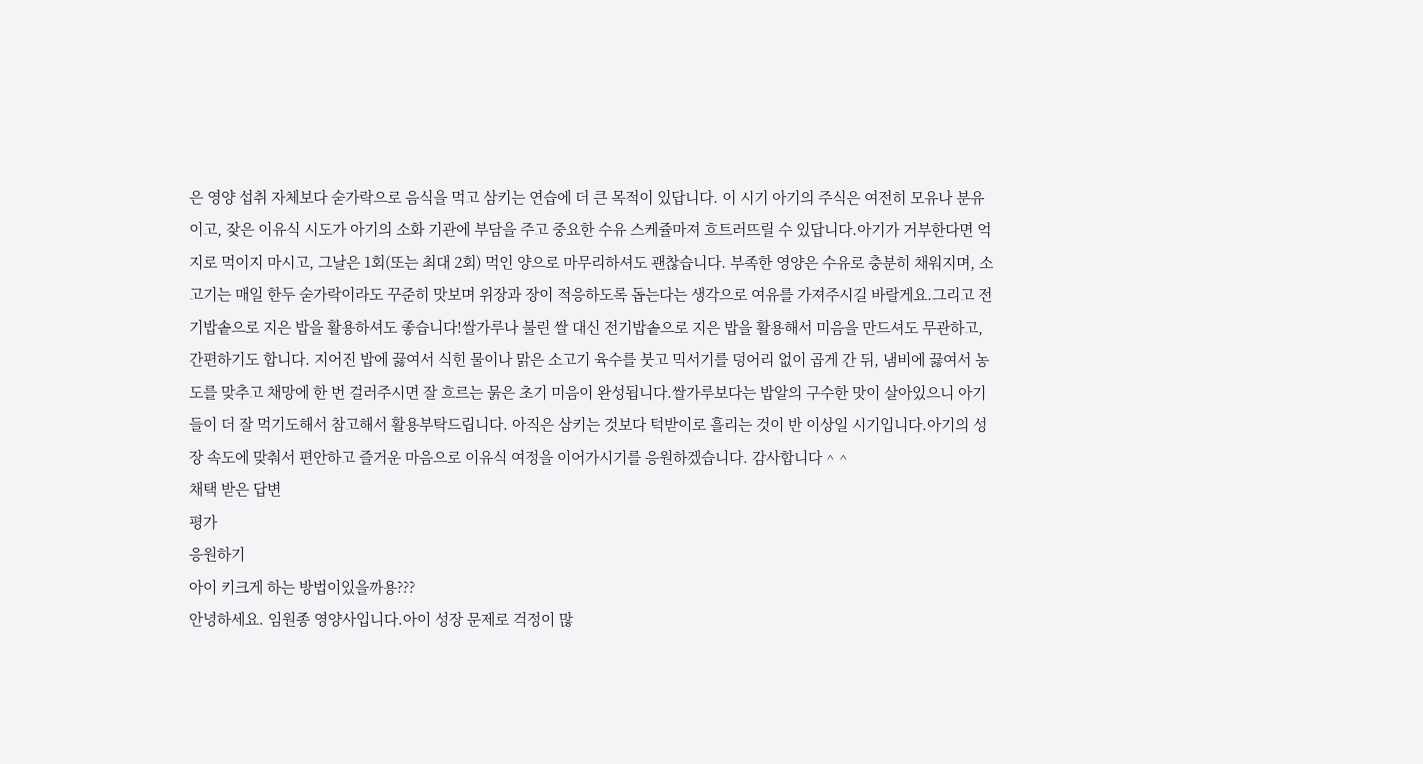은 영양 섭취 자체보다 숟가락으로 음식을 먹고 삼키는 연습에 더 큰 목적이 있답니다. 이 시기 아기의 주식은 여전히 모유나 분유이고, 잦은 이유식 시도가 아기의 소화 기관에 부담을 주고 중요한 수유 스케쥴마져 흐트러뜨릴 수 있답니다.아기가 거부한다면 억지로 먹이지 마시고, 그날은 1회(또는 최대 2회) 먹인 양으로 마무리하셔도 괜찮습니다. 부족한 영양은 수유로 충분히 채워지며, 소고기는 매일 한두 숟가락이라도 꾸준히 맛보며 위장과 장이 적응하도록 돕는다는 생각으로 여유를 가져주시길 바랄게요.그리고 전기밥솥으로 지은 밥을 활용하셔도 좋습니다!쌀가루나 불린 쌀 대신 전기밥솥으로 지은 밥을 활용해서 미음을 만드셔도 무관하고, 간편하기도 합니다. 지어진 밥에 끓여서 식힌 물이나 맑은 소고기 육수를 붓고 믹서기를 덩어리 없이 곱게 간 뒤, 냄비에 끓여서 농도를 맞추고 채망에 한 번 걸러주시면 잘 흐르는 묽은 초기 미음이 완성됩니다.쌀가루보다는 밥알의 구수한 맛이 살아있으니 아기들이 더 잘 먹기도해서 참고해서 활용부탁드립니다. 아직은 삼키는 것보다 턱받이로 흘리는 것이 반 이상일 시기입니다.아기의 성장 속도에 맞춰서 편안하고 즐거운 마음으로 이유식 여정을 이어가시기를 응원하겠습니다. 감사합니다 ^ ^
채택 받은 답변
평가
응원하기
아이 키크게 하는 방법이있을까용???
안녕하세요. 임원종 영양사입니다.아이 성장 문제로 걱정이 많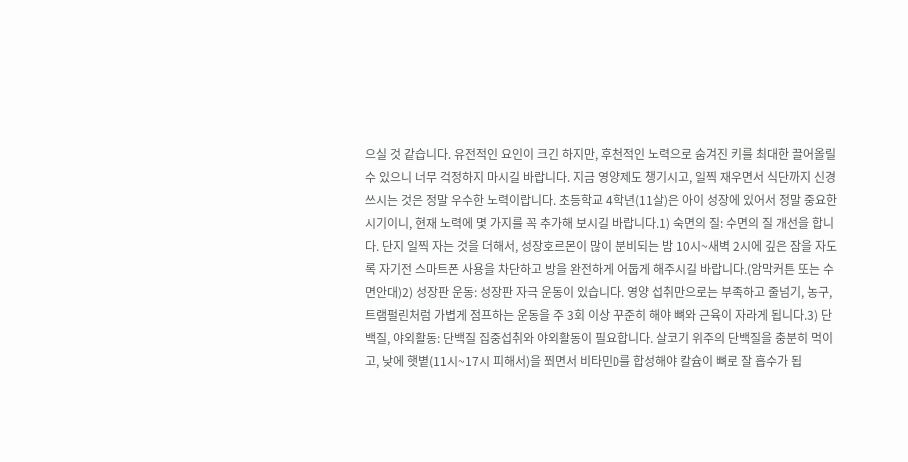으실 것 같습니다. 유전적인 요인이 크긴 하지만, 후천적인 노력으로 숨겨진 키를 최대한 끌어올릴 수 있으니 너무 걱정하지 마시길 바랍니다. 지금 영양제도 챙기시고, 일찍 재우면서 식단까지 신경 쓰시는 것은 정말 우수한 노력이랍니다. 초등학교 4학년(11살)은 아이 성장에 있어서 정말 중요한 시기이니, 현재 노력에 몇 가지를 꼭 추가해 보시길 바랍니다.1) 숙면의 질: 수면의 질 개선을 합니다. 단지 일찍 자는 것을 더해서, 성장호르몬이 많이 분비되는 밤 10시~새벽 2시에 깊은 잠을 자도록 자기전 스마트폰 사용을 차단하고 방을 완전하게 어둡게 해주시길 바랍니다.(암막커튼 또는 수면안대)2) 성장판 운동: 성장판 자극 운동이 있습니다. 영양 섭취만으로는 부족하고 줄넘기, 농구, 트램펄린처럼 가볍게 점프하는 운동을 주 3회 이상 꾸준히 해야 뼈와 근육이 자라게 됩니다.3) 단백질, 야외활동: 단백질 집중섭취와 야외활동이 필요합니다. 살코기 위주의 단백질을 충분히 먹이고, 낮에 햇볕(11시~17시 피해서)을 쬐면서 비타민D를 합성해야 칼슘이 뼈로 잘 흡수가 됩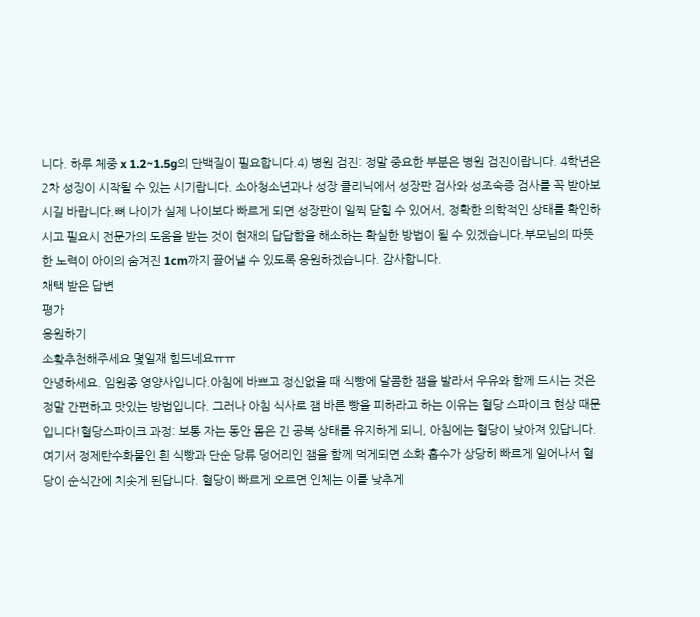니다. 하루 체중 x 1.2~1.5g의 단백질이 필요합니다.4) 병원 검진: 정말 중요한 부분은 병원 검진이랍니다. 4학년은 2차 성징이 시작될 수 있는 시기랍니다. 소아청소년과나 성장 클리닉에서 성장판 검사와 성조숙증 검사를 꼭 받아보시길 바랍니다.뼈 나이가 실제 나이보다 빠르게 되면 성장판이 일찍 닫힐 수 있어서, 정확한 의학적인 상태를 확인하시고 필요시 전문가의 도움을 받는 것이 현재의 답답함을 해소하는 확실한 방법이 될 수 있겠습니다.부모님의 따뜻한 노력이 아이의 숨겨진 1cm까지 끌어낼 수 있도록 응원하겠습니다. 감사합니다.
채택 받은 답변
평가
응원하기
소홪추천해주세요 몇일재 힘드네요ㅠㅠ
안녕하세요. 임원종 영양사입니다.아침에 바쁘고 정신없을 때 식빵에 달콤한 잼을 발라서 우유와 함께 드시는 것은 정말 간편하고 맛있는 방법입니다. 그러나 아침 식사로 잼 바른 빵을 피하라고 하는 이유는 혈당 스파이크 현상 때문입니다!혈당스파이크 과정: 보통 자는 동안 몸은 긴 공복 상태를 유지하게 되니, 아침에는 혈당이 낮아져 있답니다. 여기서 정제탄수화물인 흰 식빵과 단순 당류 덩어리인 잼을 함께 먹게되면 소화 흡수가 상당히 빠르게 일어나서 혈당이 순식간에 치솟게 된답니다. 혈당이 빠르게 오르면 인체는 이를 낮추게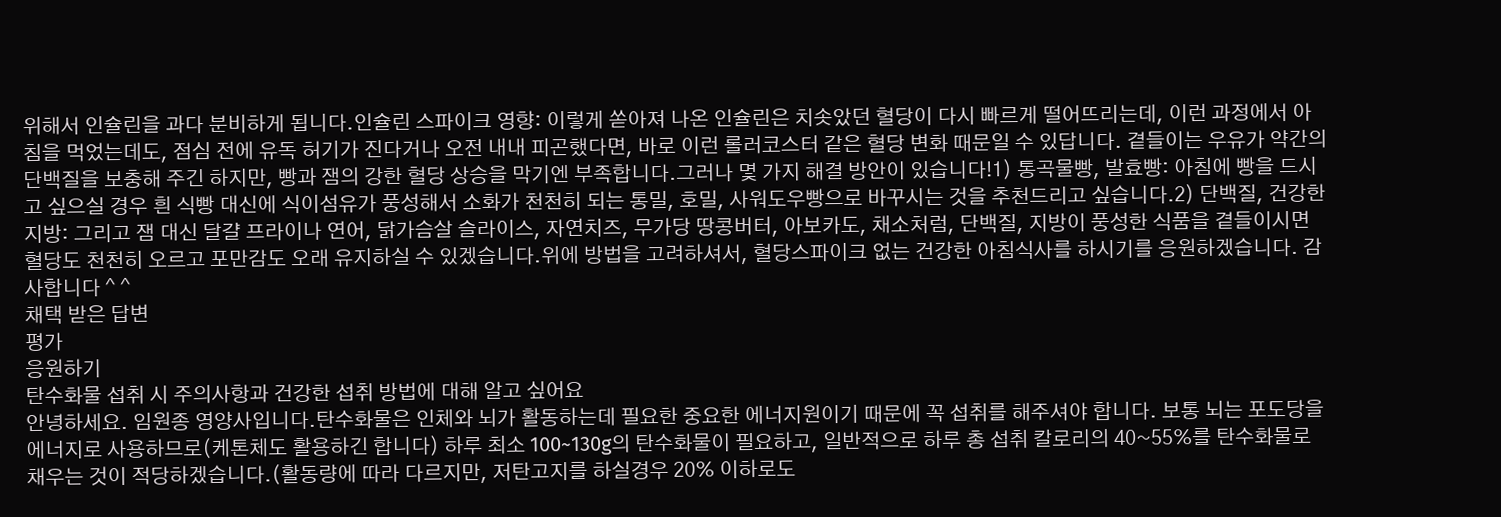위해서 인슐린을 과다 분비하게 됩니다.인슐린 스파이크 영향: 이렇게 쏟아져 나온 인슐린은 치솟았던 혈당이 다시 빠르게 떨어뜨리는데, 이런 과정에서 아침을 먹었는데도, 점심 전에 유독 허기가 진다거나 오전 내내 피곤했다면, 바로 이런 롤러코스터 같은 혈당 변화 때문일 수 있답니다. 곁들이는 우유가 약간의 단백질을 보충해 주긴 하지만, 빵과 잼의 강한 혈당 상승을 막기엔 부족합니다.그러나 몇 가지 해결 방안이 있습니다!1) 통곡물빵, 발효빵: 아침에 빵을 드시고 싶으실 경우 흰 식빵 대신에 식이섬유가 풍성해서 소화가 천천히 되는 통밀, 호밀, 사워도우빵으로 바꾸시는 것을 추천드리고 싶습니다.2) 단백질, 건강한 지방: 그리고 잼 대신 달걀 프라이나 연어, 닭가슴살 슬라이스, 자연치즈, 무가당 땅콩버터, 아보카도, 채소처럼, 단백질, 지방이 풍성한 식품을 곁들이시면 혈당도 천천히 오르고 포만감도 오래 유지하실 수 있겠습니다.위에 방법을 고려하셔서, 혈당스파이크 없는 건강한 아침식사를 하시기를 응원하겠습니다. 감사합니다 ^ ^
채택 받은 답변
평가
응원하기
탄수화물 섭취 시 주의사항과 건강한 섭취 방법에 대해 알고 싶어요
안녕하세요. 임원종 영양사입니다.탄수화물은 인체와 뇌가 활동하는데 필요한 중요한 에너지원이기 때문에 꼭 섭취를 해주셔야 합니다. 보통 뇌는 포도당을 에너지로 사용하므로(케톤체도 활용하긴 합니다) 하루 최소 100~130g의 탄수화물이 필요하고, 일반적으로 하루 총 섭취 칼로리의 40~55%를 탄수화물로 채우는 것이 적당하겠습니다.(활동량에 따라 다르지만, 저탄고지를 하실경우 20% 이하로도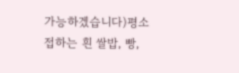가능하겠습니다)평소 접하는 흰 쌀밥, 빵,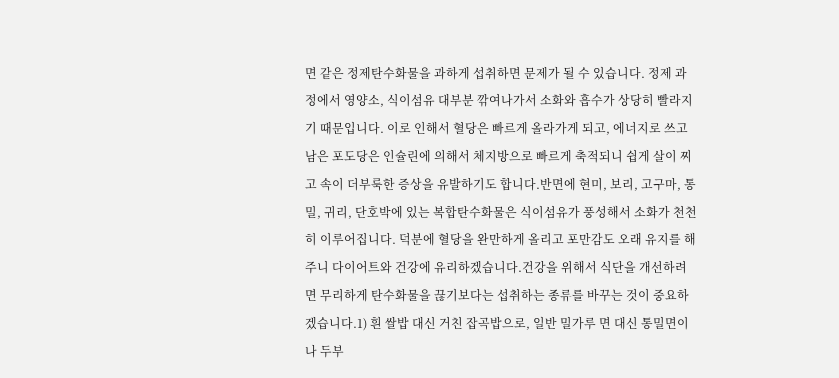면 같은 정제탄수화물을 과하게 섭취하면 문제가 될 수 있습니다. 정제 과정에서 영양소, 식이섬유 대부분 깎여나가서 소화와 흡수가 상당히 빨라지기 때문입니다. 이로 인해서 혈당은 빠르게 올라가게 되고, 에너지로 쓰고 남은 포도당은 인슐린에 의해서 체지방으로 빠르게 축적되니 쉽게 살이 찌고 속이 더부룩한 증상을 유발하기도 합니다.반면에 현미, 보리, 고구마, 통밀, 귀리, 단호박에 있는 복합탄수화물은 식이섬유가 풍성해서 소화가 천천히 이루어집니다. 덕분에 혈당을 완만하게 올리고 포만감도 오래 유지를 해주니 다이어트와 건강에 유리하겠습니다.건강을 위해서 식단을 개선하려면 무리하게 탄수화물을 끊기보다는 섭취하는 종류를 바꾸는 것이 중요하겠습니다.1) 흰 쌀밥 대신 거친 잡곡밥으로, 일반 밀가루 면 대신 통밀면이나 두부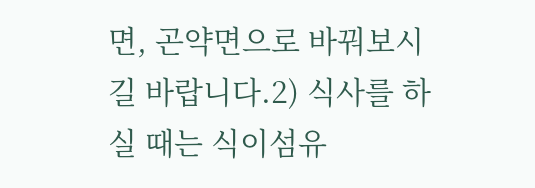면, 곤약면으로 바꿔보시길 바랍니다.2) 식사를 하실 때는 식이섬유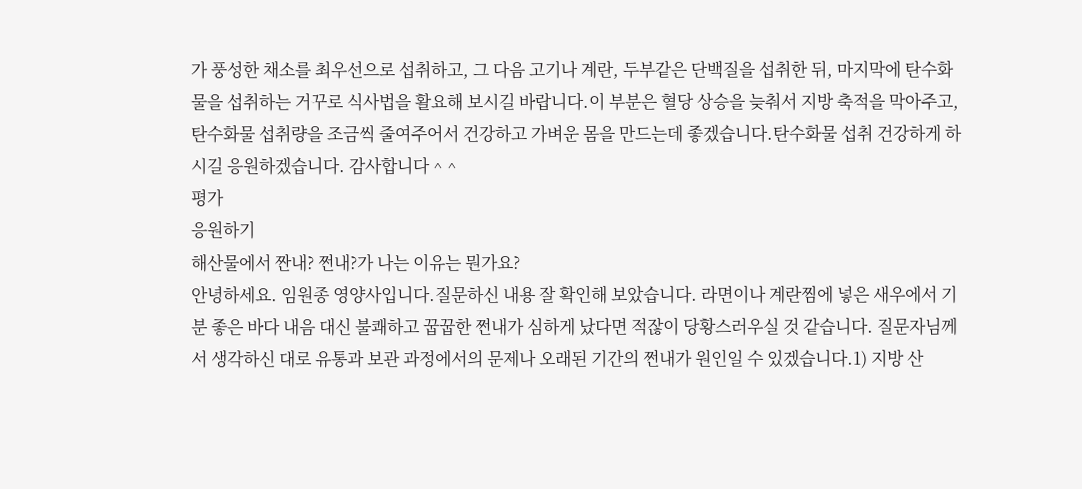가 풍성한 채소를 최우선으로 섭취하고, 그 다음 고기나 계란, 두부같은 단백질을 섭취한 뒤, 마지막에 탄수화물을 섭취하는 거꾸로 식사법을 활요해 보시길 바랍니다.이 부분은 혈당 상승을 늦춰서 지방 축적을 막아주고, 탄수화물 섭취량을 조금씩 줄여주어서 건강하고 가벼운 몸을 만드는데 좋겠습니다.탄수화물 섭취 건강하게 하시길 응원하겠습니다. 감사합니다 ^ ^
평가
응원하기
해산물에서 짠내? 쩐내?가 나는 이유는 뭔가요?
안녕하세요. 임원종 영양사입니다.질문하신 내용 잘 확인해 보았습니다. 라면이나 계란찜에 넣은 새우에서 기분 좋은 바다 내음 대신 불쾌하고 꿉꿉한 쩐내가 심하게 났다면 적잖이 당황스러우실 것 같습니다. 질문자님께서 생각하신 대로 유통과 보관 과정에서의 문제나 오래된 기간의 쩐내가 원인일 수 있겠습니다.1) 지방 산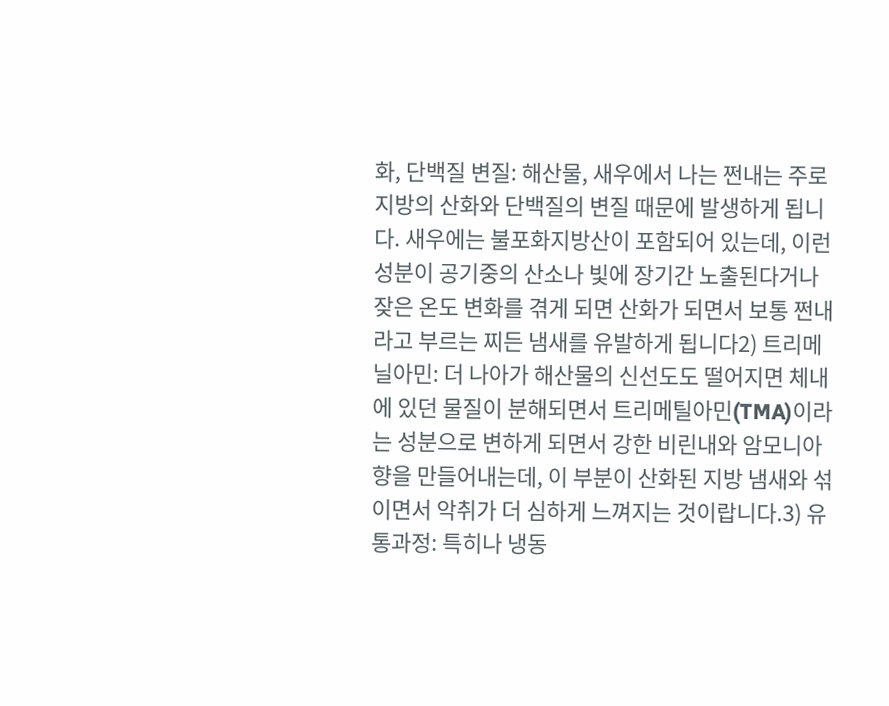화, 단백질 변질: 해산물, 새우에서 나는 쩐내는 주로 지방의 산화와 단백질의 변질 때문에 발생하게 됩니다. 새우에는 불포화지방산이 포함되어 있는데, 이런 성분이 공기중의 산소나 빛에 장기간 노출된다거나 잦은 온도 변화를 겪게 되면 산화가 되면서 보통 쩐내라고 부르는 찌든 냄새를 유발하게 됩니다2) 트리메닐아민: 더 나아가 해산물의 신선도도 떨어지면 체내에 있던 물질이 분해되면서 트리메틸아민(TMA)이라는 성분으로 변하게 되면서 강한 비린내와 암모니아 향을 만들어내는데, 이 부분이 산화된 지방 냄새와 섞이면서 악취가 더 심하게 느껴지는 것이랍니다.3) 유통과정: 특히나 냉동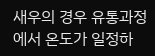새우의 경우 유통과정에서 온도가 일정하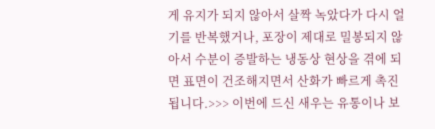게 유지가 되지 않아서 살짝 녹았다가 다시 얼기를 반복했거나, 포장이 제대로 밀봉되지 않아서 수분이 증발하는 냉동상 현상을 겪에 되면 표면이 건조해지면서 산화가 빠르게 촉진됩니다.>>> 이번에 드신 새우는 유통이나 보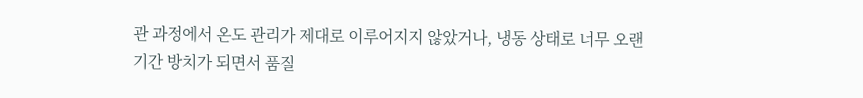관 과정에서 온도 관리가 제대로 이루어지지 않았거나, 냉동 상태로 너무 오랜 기간 방치가 되면서 품질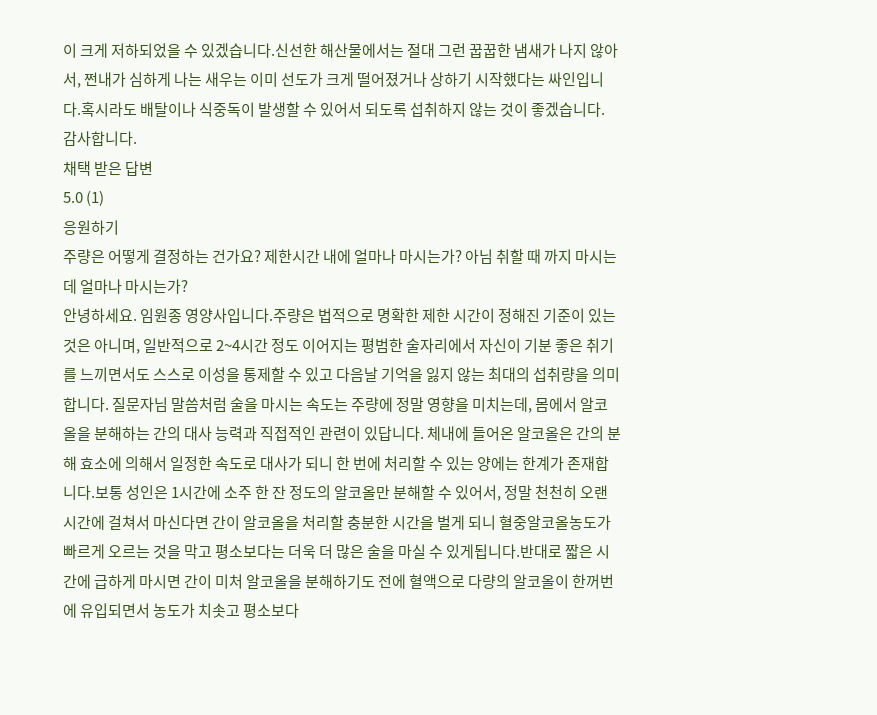이 크게 저하되었을 수 있겠습니다.신선한 해산물에서는 절대 그런 꿉꿉한 냄새가 나지 않아서, 쩐내가 심하게 나는 새우는 이미 선도가 크게 떨어졌거나 상하기 시작했다는 싸인입니다.혹시라도 배탈이나 식중독이 발생할 수 있어서 되도록 섭취하지 않는 것이 좋겠습니다. 감사합니다.
채택 받은 답변
5.0 (1)
응원하기
주량은 어떻게 결정하는 건가요? 제한시간 내에 얼마나 마시는가? 아님 취할 때 까지 마시는데 얼마나 마시는가?
안녕하세요. 임원종 영양사입니다.주량은 법적으로 명확한 제한 시간이 정해진 기준이 있는 것은 아니며, 일반적으로 2~4시간 정도 이어지는 평범한 술자리에서 자신이 기분 좋은 취기를 느끼면서도 스스로 이성을 통제할 수 있고 다음날 기억을 잃지 않는 최대의 섭취량을 의미합니다. 질문자님 말씀처럼 술을 마시는 속도는 주량에 정말 영향을 미치는데, 몸에서 알코올을 분해하는 간의 대사 능력과 직접적인 관련이 있답니다. 체내에 들어온 알코올은 간의 분해 효소에 의해서 일정한 속도로 대사가 되니 한 번에 처리할 수 있는 양에는 한계가 존재합니다.보통 성인은 1시간에 소주 한 잔 정도의 알코올만 분해할 수 있어서, 정말 천천히 오랜시간에 걸쳐서 마신다면 간이 알코올을 처리할 충분한 시간을 벌게 되니 혈중알코올농도가 빠르게 오르는 것을 막고 평소보다는 더욱 더 많은 술을 마실 수 있게됩니다.반대로 짧은 시간에 급하게 마시면 간이 미처 알코올을 분해하기도 전에 혈액으로 다량의 알코올이 한꺼번에 유입되면서 농도가 치솟고 평소보다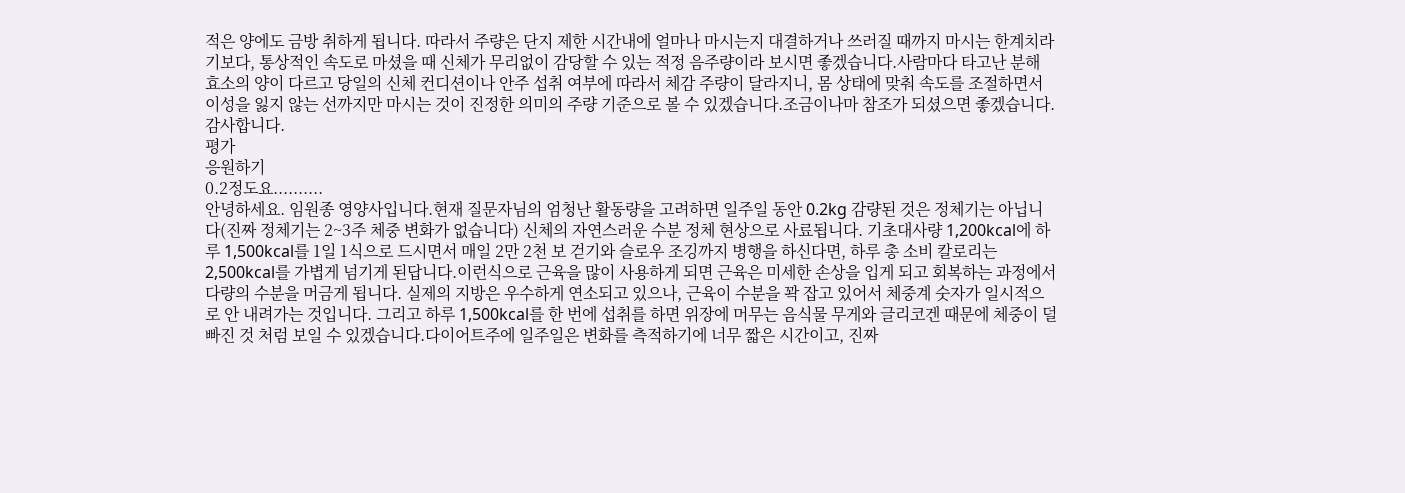적은 양에도 금방 취하게 됩니다. 따라서 주량은 단지 제한 시간내에 얼마나 마시는지 대결하거나 쓰러질 때까지 마시는 한계치라기보다, 통상적인 속도로 마셨을 때 신체가 무리없이 감당할 수 있는 적정 음주량이라 보시면 좋겠습니다.사람마다 타고난 분해 효소의 양이 다르고 당일의 신체 컨디션이나 안주 섭취 여부에 따라서 체감 주량이 달라지니, 몸 상태에 맞춰 속도를 조절하면서 이성을 잃지 않는 선까지만 마시는 것이 진정한 의미의 주량 기준으로 볼 수 있겠습니다.조금이나마 참조가 되셨으면 좋겠습니다. 감사합니다.
평가
응원하기
0.2정도요..........
안녕하세요. 임원종 영양사입니다.현재 질문자님의 엄청난 활동량을 고려하면 일주일 동안 0.2kg 감량된 것은 정체기는 아닙니다(진짜 정체기는 2~3주 체중 변화가 없습니다) 신체의 자연스러운 수분 정체 현상으로 사료됩니다. 기초대사량 1,200kcal에 하루 1,500kcal를 1일 1식으로 드시면서 매일 2만 2천 보 걷기와 슬로우 조깅까지 병행을 하신다면, 하루 총 소비 칼로리는 2,500kcal를 가볍게 넘기게 된답니다.이런식으로 근육을 많이 사용하게 되면 근육은 미세한 손상을 입게 되고 회복하는 과정에서 다량의 수분을 머금게 됩니다. 실제의 지방은 우수하게 연소되고 있으나, 근육이 수분을 꽉 잡고 있어서 체중계 숫자가 일시적으로 안 내려가는 것입니다. 그리고 하루 1,500kcal를 한 번에 섭취를 하면 위장에 머무는 음식물 무게와 글리코겐 때문에 체중이 덜 빠진 것 처럼 보일 수 있겠습니다.다이어트주에 일주일은 변화를 측적하기에 너무 짧은 시간이고, 진짜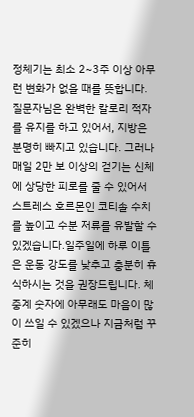정체기는 최소 2~3주 이상 아무런 변화가 없을 때를 뜻합니다. 질문자님은 완벽한 칼로리 적자를 유지를 하고 있어서, 지방은 분명히 빠지고 있습니다. 그러나 매일 2만 보 이상의 걷기는 신체에 상당한 피로를 줄 수 있어서 스트레스 호르몬인 코티솔 수치를 높이고 수분 저류를 유발할 수 있겠습니다.일주일에 하루 이틀은 운동 강도를 낮추고 충분히 휴식하시는 것을 권장드립니다. 체중계 숫자에 아무래도 마음이 많이 쓰일 수 있겠으나 지금처럼 꾸준히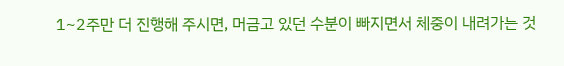1~2주만 더 진행해 주시면, 머금고 있던 수분이 빠지면서 체중이 내려가는 것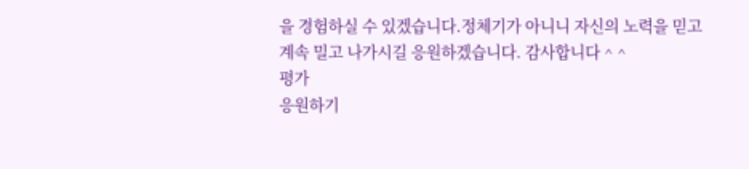을 경험하실 수 있겠습니다.정체기가 아니니 자신의 노력을 믿고 계속 밀고 나가시길 응원하겠습니다. 감사합니다 ^ ^
평가
응원하기